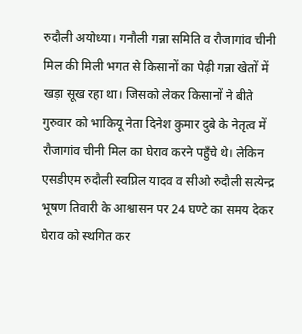रुदौली अयोध्या। गनौली गन्ना समिति व रौजागांव चीनी मिल की मिली भगत से किसानों का पेढ़ी गन्ना खेतों में खड़ा सूख रहा था। जिसको लेकर किसानों ने बीते गुरुवार को भाकियू नेता दिनेश कुमार दुबे के नेतृत्व में रौजागांव चीनी मिल का घेराव करने पहुँचे थे। लेकिन एसडीएम रुदौली स्वप्निल यादव व सीओ रुदौली सत्येन्द्र भूषण तिवारी के आश्वासन पर 24 घण्टे का समय देकर घेराव को स्थगित कर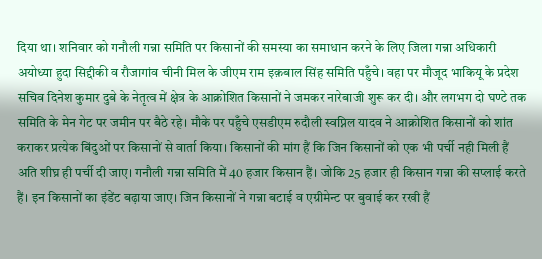दिया था। शनिवार को गनौली गन्ना समिति पर किसानों की समस्या का समाधान करने के लिए जिला गन्ना अधिकारी अयोध्या हुदा सिद्दीकी व रौजागांव चीनी मिल के जीएम राम इक़बाल सिंह समिति पहुँचे। वहा पर मौजूद भाकियू के प्रदेश सचिव दिनेश कुमार दुबे के नेतृत्व में क्षेत्र के आक्रोशित किसानों ने जमकर नारेबाजी शुरू कर दी। और लगभग दो घण्टे तक समिति के मेन गेट पर जमीन पर बैठे रहे। मौके पर पहुँचे एसडीएम रुदौली स्वप्निल यादव ने आक्रोशित किसानों को शांत कराकर प्रत्येक बिंदुओं पर किसानों से वार्ता किया। किसानों की मांग हैं कि जिन किसानों को एक भी पर्ची नही मिली हैं अति शीघ्र ही पर्ची दी जाए। गनौली गन्ना समिति में 40 हजार किसान हैं। जोकि 25 हजार ही किसान गन्ना की सप्लाई करते हैं। इन किसानों का इंडेंट बढ़ाया जाए। जिन किसानों ने गन्ना बटाई व एग्रीमेन्ट पर बुवाई कर रखी हैं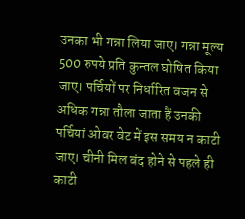उनका भी गन्ना लिया जाए। गन्ना मूल्य 500 रुपये प्रति कुन्तल घोषित किया जाए। पर्चियों पर निर्धारित वजन से अधिक गन्ना तौला जाता हैं उनकी पर्चियां ओवर वेट में इस समय न काटी जाए। चीनी मिल बंद होने से पहले ही काटी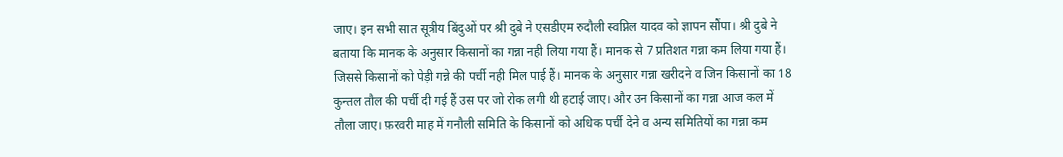जाए। इन सभी सात सूत्रीय बिंदुओं पर श्री दुबे ने एसडीएम रुदौली स्वप्निल यादव को ज्ञापन सौंपा। श्री दुबे ने बताया कि मानक के अनुसार किसानों का गन्ना नही लिया गया हैं। मानक से 7 प्रतिशत गन्ना कम लिया गया हैं। जिससे किसानों को पेड़ी गन्ने की पर्ची नही मिल पाई हैं। मानक के अनुसार गन्ना खरीदने व जिन किसानों का 18 कुन्तल तौल की पर्ची दी गई हैं उस पर जो रोक लगी थी हटाई जाए। और उन किसानों का गन्ना आज कल में तौला जाए। फ़रवरी माह में गनौली समिति के किसानों को अधिक पर्ची देने व अन्य समितियों का गन्ना कम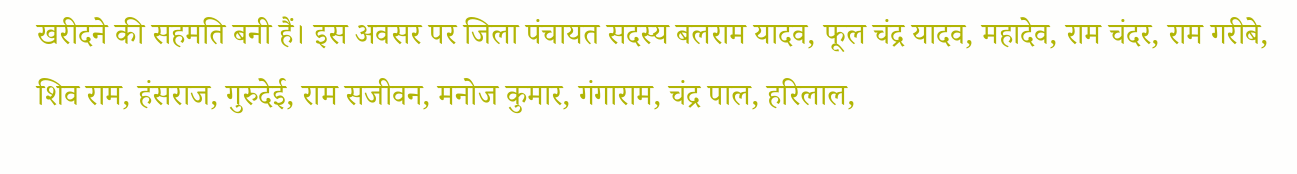खरीदने की सहमति बनी हैं। इस अवसर पर जिला पंचायत सदस्य बलराम यादव, फूल चंद्र यादव, महादेव, राम चंदर, राम गरीबे, शिव राम, हंसराज, गुरुदेई, राम सजीवन, मनोज कुमार, गंगाराम, चंद्र पाल, हरिलाल,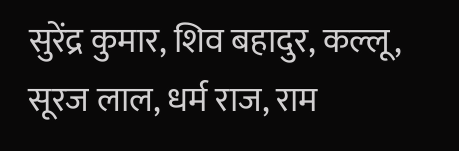सुरेंद्र कुमार, शिव बहादुर, कल्लू, सूरज लाल, धर्म राज, राम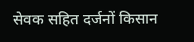सेवक सहित दर्जनों किसान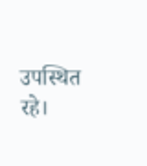उपस्थित रहे।